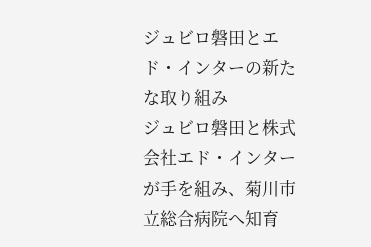ジュビロ磐田とエド・インターの新たな取り組み
ジュビロ磐田と株式会社エド・インターが手を組み、菊川市立総合病院へ知育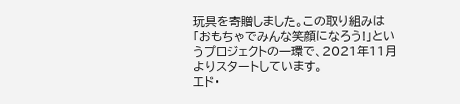玩具を寄贈しました。この取り組みは「おもちゃでみんな笑顔になろう!」というプロジェクトの一環で、2021年11月よりスタートしています。
エド・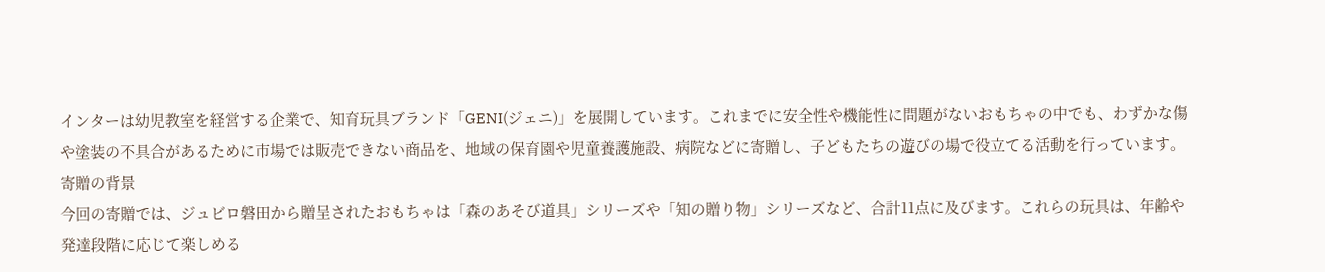インターは幼児教室を経営する企業で、知育玩具ブランド「GENI(ジェニ)」を展開しています。これまでに安全性や機能性に問題がないおもちゃの中でも、わずかな傷や塗装の不具合があるために市場では販売できない商品を、地域の保育園や児童養護施設、病院などに寄贈し、子どもたちの遊びの場で役立てる活動を行っています。
寄贈の背景
今回の寄贈では、ジュビロ磐田から贈呈されたおもちゃは「森のあそび道具」シリーズや「知の贈り物」シリーズなど、合計11点に及びます。これらの玩具は、年齢や発達段階に応じて楽しめる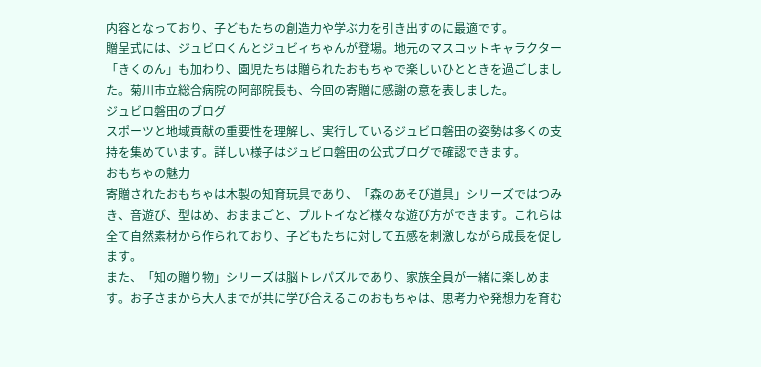内容となっており、子どもたちの創造力や学ぶ力を引き出すのに最適です。
贈呈式には、ジュビロくんとジュビィちゃんが登場。地元のマスコットキャラクター「きくのん」も加わり、園児たちは贈られたおもちゃで楽しいひとときを過ごしました。菊川市立総合病院の阿部院長も、今回の寄贈に感謝の意を表しました。
ジュビロ磐田のブログ
スポーツと地域貢献の重要性を理解し、実行しているジュビロ磐田の姿勢は多くの支持を集めています。詳しい様子はジュビロ磐田の公式ブログで確認できます。
おもちゃの魅力
寄贈されたおもちゃは木製の知育玩具であり、「森のあそび道具」シリーズではつみき、音遊び、型はめ、おままごと、プルトイなど様々な遊び方ができます。これらは全て自然素材から作られており、子どもたちに対して五感を刺激しながら成長を促します。
また、「知の贈り物」シリーズは脳トレパズルであり、家族全員が一緒に楽しめます。お子さまから大人までが共に学び合えるこのおもちゃは、思考力や発想力を育む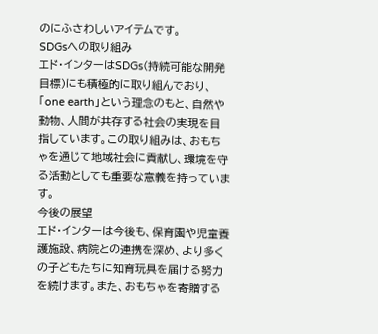のにふさわしいアイテムです。
SDGsへの取り組み
エド・インターはSDGs(持続可能な開発目標)にも積極的に取り組んでおり、「one earth」という理念のもと、自然や動物、人間が共存する社会の実現を目指しています。この取り組みは、おもちゃを通じて地域社会に貢献し、環境を守る活動としても重要な意義を持っています。
今後の展望
エド・インターは今後も、保育園や児童養護施設、病院との連携を深め、より多くの子どもたちに知育玩具を届ける努力を続けます。また、おもちゃを寄贈する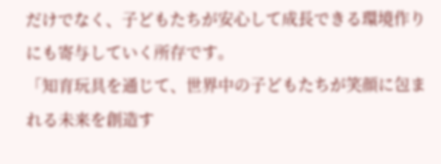だけでなく、子どもたちが安心して成長できる環境作りにも寄与していく所存です。
「知育玩具を通じて、世界中の子どもたちが笑顔に包まれる未来を創造す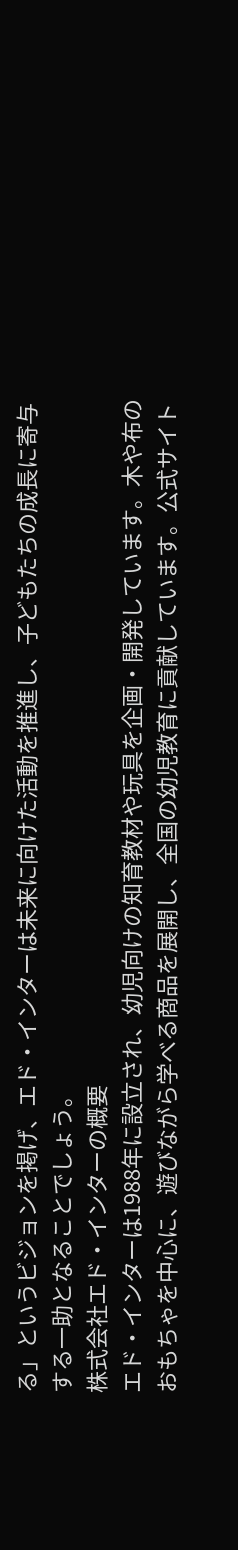る」というビジョンを掲げ、エド・インターは未来に向けた活動を推進し、子どもたちの成長に寄与する一助となることでしょう。
株式会社エド・インターの概要
エド・インターは1988年に設立され、幼児向けの知育教材や玩具を企画・開発しています。木や布のおもちゃを中心に、遊びながら学べる商品を展開し、全国の幼児教育に貢献しています。公式サイト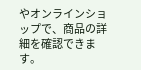やオンラインショップで、商品の詳細を確認できます。